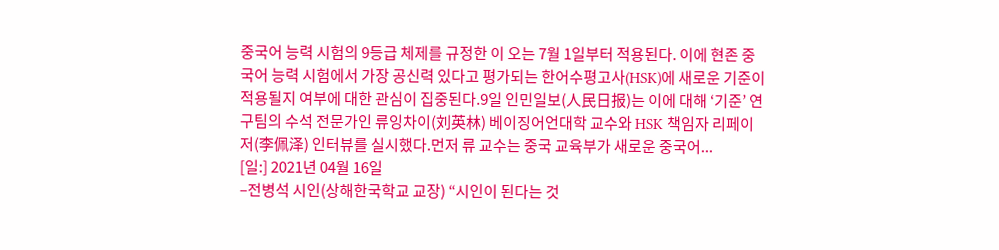중국어 능력 시험의 9등급 체제를 규정한 이 오는 7월 1일부터 적용된다. 이에 현존 중국어 능력 시험에서 가장 공신력 있다고 평가되는 한어수평고사(HSK)에 새로운 기준이 적용될지 여부에 대한 관심이 집중된다.9일 인민일보(人民日报)는 이에 대해 ‘기준’ 연구팀의 수석 전문가인 류잉차이(刘英林) 베이징어언대학 교수와 HSK 책임자 리페이저(李佩泽) 인터뷰를 실시했다.먼저 류 교수는 중국 교육부가 새로운 중국어...
[일:] 2021년 04월 16일
–전병석 시인(상해한국학교 교장) “시인이 된다는 것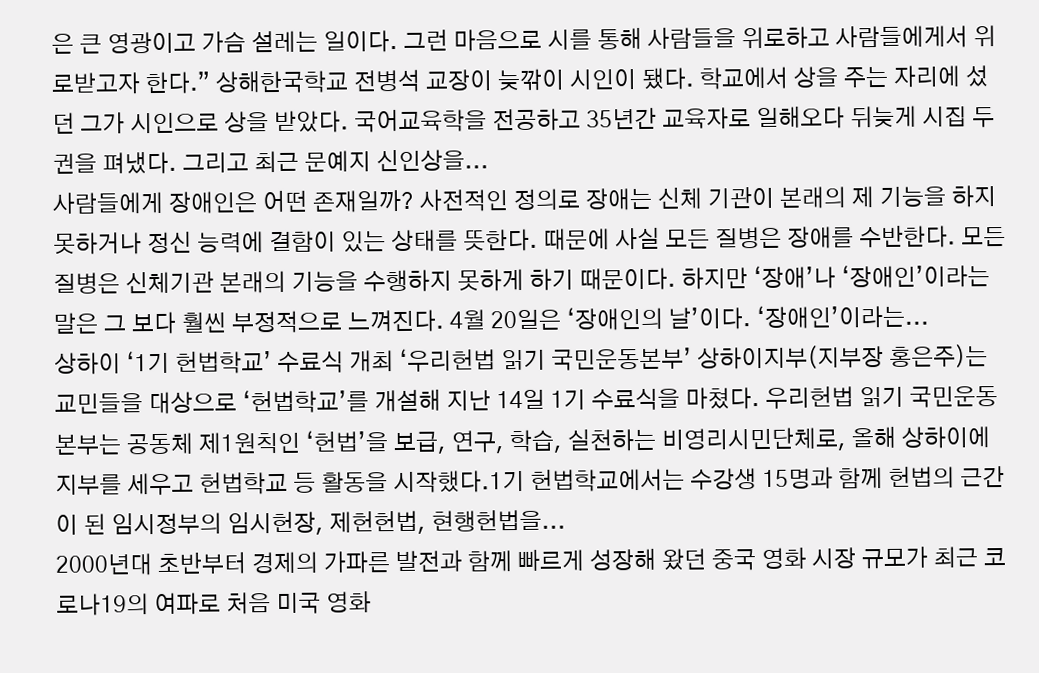은 큰 영광이고 가슴 설레는 일이다. 그런 마음으로 시를 통해 사람들을 위로하고 사람들에게서 위로받고자 한다.” 상해한국학교 전병석 교장이 늦깎이 시인이 됐다. 학교에서 상을 주는 자리에 섰던 그가 시인으로 상을 받았다. 국어교육학을 전공하고 35년간 교육자로 일해오다 뒤늦게 시집 두 권을 펴냈다. 그리고 최근 문예지 신인상을...
사람들에게 장애인은 어떤 존재일까? 사전적인 정의로 장애는 신체 기관이 본래의 제 기능을 하지 못하거나 정신 능력에 결함이 있는 상태를 뜻한다. 때문에 사실 모든 질병은 장애를 수반한다. 모든 질병은 신체기관 본래의 기능을 수행하지 못하게 하기 때문이다. 하지만 ‘장애’나 ‘장애인’이라는 말은 그 보다 훨씬 부정적으로 느껴진다. 4월 20일은 ‘장애인의 날’이다. ‘장애인’이라는...
상하이 ‘1기 헌법학교’ 수료식 개최 ‘우리헌법 읽기 국민운동본부’ 상하이지부(지부장 홍은주)는 교민들을 대상으로 ‘헌법학교’를 개설해 지난 14일 1기 수료식을 마쳤다. 우리헌법 읽기 국민운동본부는 공동체 제1원칙인 ‘헌법’을 보급, 연구, 학습, 실천하는 비영리시민단체로, 올해 상하이에 지부를 세우고 헌법학교 등 활동을 시작했다.1기 헌법학교에서는 수강생 15명과 함께 헌법의 근간이 된 임시정부의 임시헌장, 제헌헌법, 현행헌법을...
2000년대 초반부터 경제의 가파른 발전과 함께 빠르게 성장해 왔던 중국 영화 시장 규모가 최근 코로나19의 여파로 처음 미국 영화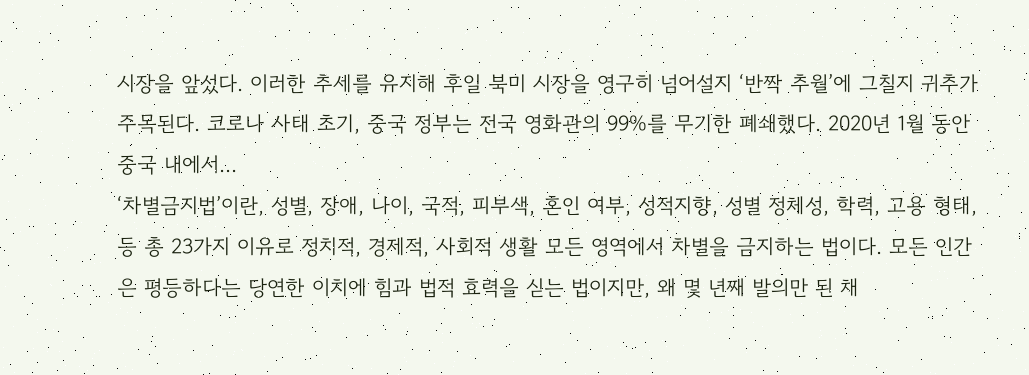시장을 앞섰다. 이러한 추세를 유지해 후일 북미 시장을 영구히 넘어설지 ‘반짝 추월’에 그칠지 귀추가 주목된다. 코로나 사태 초기, 중국 정부는 전국 영화관의 99%를 무기한 폐쇄했다. 2020년 1월 동안 중국 내에서...
‘차별금지법’이란, 성별, 장애, 나이, 국적, 피부색, 혼인 여부, 성적지향, 성별 정체성, 학력, 고용 형태, 등 총 23가지 이유로 정치적, 경제적, 사회적 생활 모든 영역에서 차별을 금지하는 법이다. 모든 인간은 평등하다는 당연한 이치에 힘과 법적 효력을 싣는 법이지만, 왜 몇 년째 발의만 된 채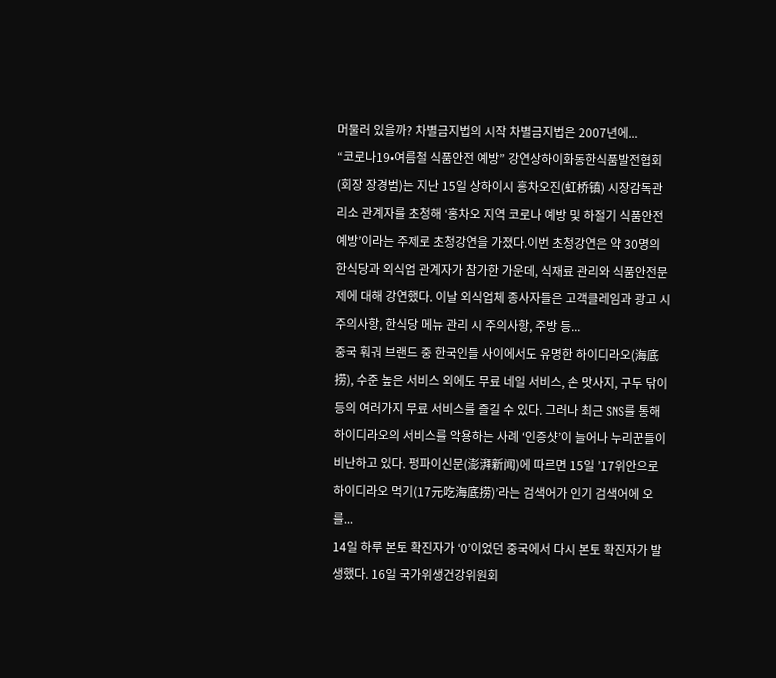머물러 있을까? 차별금지법의 시작 차별금지법은 2007년에...
“코로나19•여름철 식품안전 예방” 강연상하이화동한식품발전협회(회장 장경범)는 지난 15일 상하이시 홍차오진(虹桥镇) 시장감독관리소 관계자를 초청해 ‘홍차오 지역 코로나 예방 및 하절기 식품안전예방’이라는 주제로 초청강연을 가졌다.이번 초청강연은 약 30명의 한식당과 외식업 관계자가 참가한 가운데, 식재료 관리와 식품안전문제에 대해 강연했다. 이날 외식업체 종사자들은 고객클레임과 광고 시 주의사항, 한식당 메뉴 관리 시 주의사항, 주방 등...
중국 훠궈 브랜드 중 한국인들 사이에서도 유명한 하이디라오(海底捞), 수준 높은 서비스 외에도 무료 네일 서비스, 손 맛사지, 구두 닦이 등의 여러가지 무료 서비스를 즐길 수 있다. 그러나 최근 SNS를 통해 하이디라오의 서비스를 악용하는 사례 ‘인증샷’이 늘어나 누리꾼들이 비난하고 있다. 펑파이신문(澎湃新闻)에 따르면 15일 ’17위안으로 하이디라오 먹기(17元吃海底捞)’라는 검색어가 인기 검색어에 오를...
14일 하루 본토 확진자가 ‘0’이었던 중국에서 다시 본토 확진자가 발생했다. 16일 국가위생건강위원회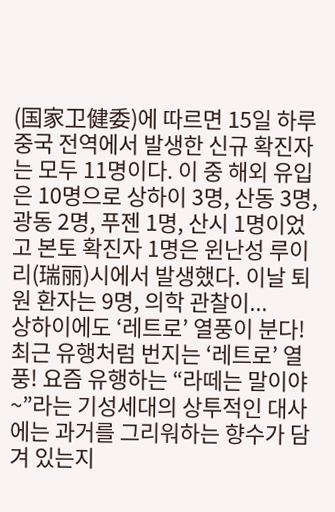(国家卫健委)에 따르면 15일 하루 중국 전역에서 발생한 신규 확진자는 모두 11명이다. 이 중 해외 유입은 10명으로 상하이 3명, 산동 3명, 광동 2명, 푸젠 1명, 산시 1명이었고 본토 확진자 1명은 윈난성 루이리(瑞丽)시에서 발생했다. 이날 퇴원 환자는 9명, 의학 관찰이...
상하이에도 ‘레트로’ 열풍이 분다!최근 유행처럼 번지는 ‘레트로’ 열풍! 요즘 유행하는 “라떼는 말이야~”라는 기성세대의 상투적인 대사에는 과거를 그리워하는 향수가 담겨 있는지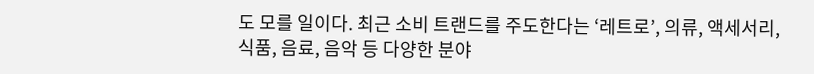도 모를 일이다. 최근 소비 트랜드를 주도한다는 ‘레트로’, 의류, 액세서리, 식품, 음료, 음악 등 다양한 분야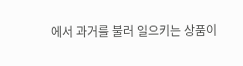에서 과거를 불러 일으키는 상품이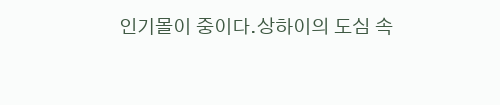인기몰이 중이다.상하이의 도심 속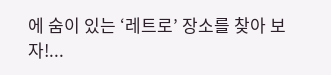에 숨이 있는 ‘레트로’ 장소를 찾아 보자!...